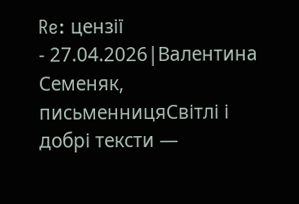Re: цензії
- 27.04.2026|Валентина Семеняк, письменницяСвітлі і добрі тексти ―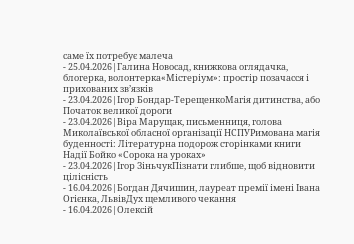саме їх потребує малеча
- 25.04.2026|Галина Новосад, книжкова оглядачка, блогерка, волонтерка«Містеріум»: простір позачасся і прихованих зв’язків
- 23.04.2026|Ігор Бондар-ТерещенкоМагія дитинства, або Початок великої дороги
- 23.04.2026|Віра Марущак, письменниця, голова Миколаївської обласної організації НСПУРимована магія буденності: Літературна подорож сторінками книги Надії Бойко «Сорока на уроках»
- 23.04.2026|Ігор ЗіньчукПізнати глибше, щоб відновити цілісність
- 16.04.2026|Богдан Дячишин, лауреат премії імені Івана Огієнка, ЛьвівДух щемливого чекання
- 16.04.2026|Олексій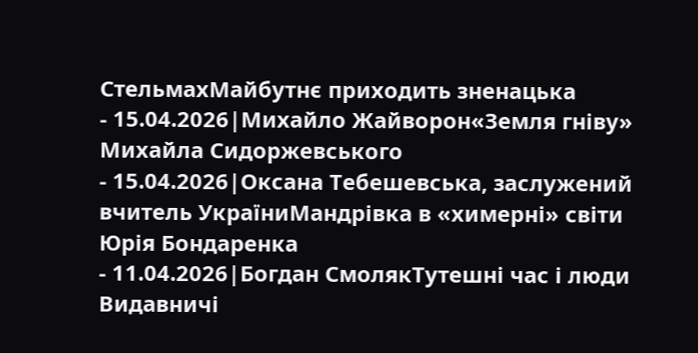СтельмахМайбутнє приходить зненацька
- 15.04.2026|Михайло Жайворон«Земля гніву» Михайла Сидоржевського
- 15.04.2026|Оксана Тебешевська, заслужений вчитель УкраїниМандрівка в «химерні» світи Юрія Бондаренка
- 11.04.2026|Богдан СмолякТутешні час і люди
Видавничі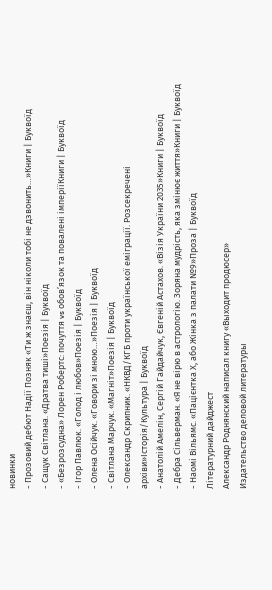новинки
- Прозовий дебют Надії Позняк «Ти ж знаєш, він ніколи тобі не дзвонить…»Книги | Буквоїд
- Сащук Світлана. «Дратва тиші»Поезія | Буквоїд
- «Безрозсудна» Лорен Робертс: почуття vs обов’язок та повалені імперіїКниги | Буквоїд
- Ігор Павлюк. «Голод і любов»Поезія | Буквоїд
- Олена Осійчук. «Говори зі мною…»Поезія | Буквоїд
- Світлана Марчук. «Магніт»Поезія | Буквоїд
- Олександр Скрипник. «НКВД/КГБ проти української еміграції. Розсекречені архіви»Історія/Культура | Буквоїд
- Анатолій Амелін, Сергій Гайдайчук, Євгеній Астахов. «Візія України 2035»Книги | Буквоїд
- Дебра Сільверман. «Я не вірю в астрологію. Зоряна мудрість, яка змінює життя»Книги | Буквоїд
- Наомі Вільямс. «Пацієнтка Х, або Жінка з палати №9»Проза | Буквоїд
Літературний дайджест
Александр Роднянский написал книгу «Выходит продюсер»
Издательство деловой литературы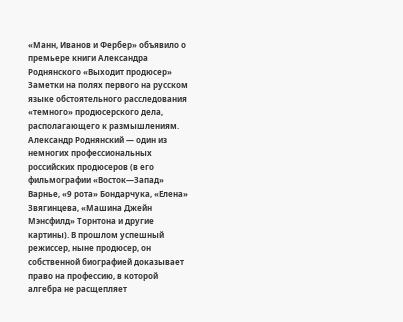«Манн, Иванов и Фербер» объявило о премьере книги Александра Роднянского «Выходит продюсер»
Заметки на полях первого на русском языке обстоятельного расследования «темного» продюсерского дела, располагающего к размышлениям.
Александр Роднянский — один из немногих профессиональных российских продюсеров (в его фильмографии «Восток—Запад» Варнье, «9 рота» Бондарчука, «Елена» Звягинцева, «Машина Джейн Мэнсфилд» Торнтона и другие картины). В прошлом успешный режиссер, ныне продюсер, он собственной биографией доказывает право на профессию, в которой алгебра не расщепляет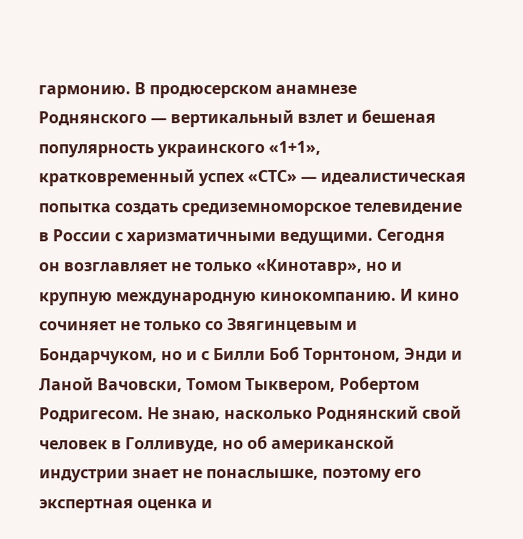гармонию. В продюсерском анамнезе Роднянского — вертикальный взлет и бешеная популярность украинского «1+1», кратковременный успех «СТС» — идеалистическая попытка создать средиземноморское телевидение в России с харизматичными ведущими. Сегодня он возглавляет не только «Кинотавр», но и крупную международную кинокомпанию. И кино сочиняет не только со Звягинцевым и Бондарчуком, но и с Билли Боб Торнтоном, Энди и Ланой Вачовски, Томом Тыквером, Робертом Родригесом. Не знаю, насколько Роднянский свой человек в Голливуде, но об американской индустрии знает не понаслышке, поэтому его экспертная оценка и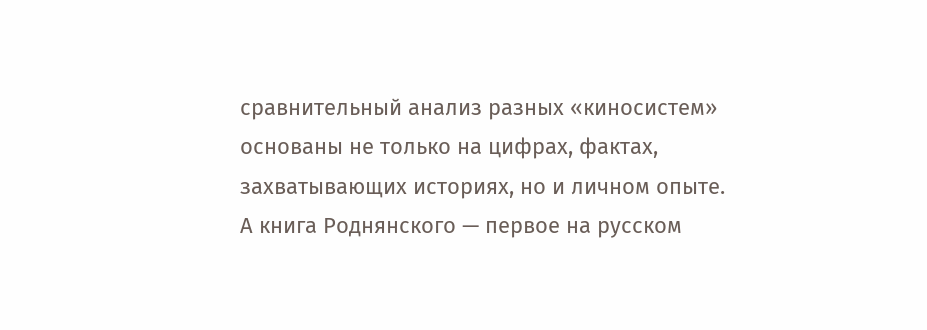сравнительный анализ разных «киносистем» основаны не только на цифрах, фактах, захватывающих историях, но и личном опыте.
А книга Роднянского — первое на русском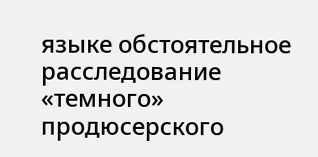языке обстоятельное расследование «темного» продюсерского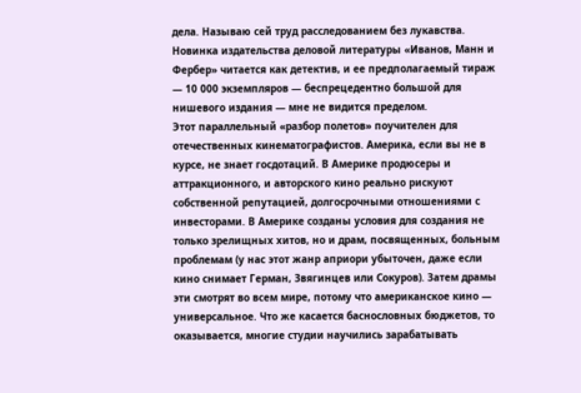дела. Называю сей труд расследованием без лукавства. Новинка издательства деловой литературы «Иванов, Манн и Фербер» читается как детектив, и ее предполагаемый тираж — 10 000 экземпляров — беспрецедентно большой для нишевого издания — мне не видится пределом.
Этот параллельный «разбор полетов» поучителен для отечественных кинематографистов. Америка, если вы не в курсе, не знает госдотаций. В Америке продюсеры и аттракционного, и авторского кино реально рискуют собственной репутацией, долгосрочными отношениями с инвесторами. В Америке созданы условия для создания не только зрелищных хитов, но и драм, посвященных, больным проблемам (у нас этот жанр априори убыточен, даже если кино снимает Герман, Звягинцев или Сокуров). Затем драмы эти смотрят во всем мире, потому что американское кино — универсальное. Что же касается баснословных бюджетов, то оказывается, многие студии научились зарабатывать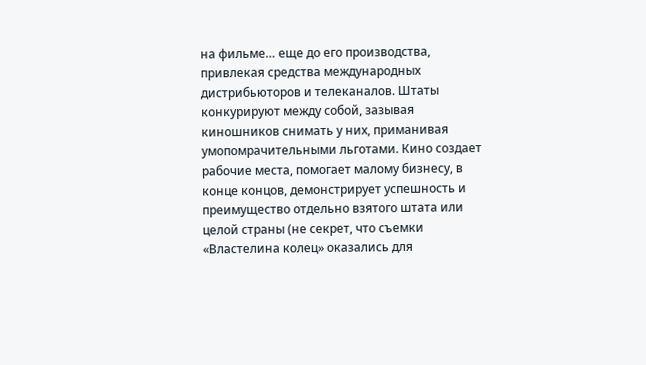на фильме… еще до его производства, привлекая средства международных дистрибьюторов и телеканалов. Штаты конкурируют между собой, зазывая киношников снимать у них, приманивая умопомрачительными льготами. Кино создает рабочие места, помогает малому бизнесу, в конце концов, демонстрирует успешность и преимущество отдельно взятого штата или целой страны (не секрет, что съемки «Властелина колец» оказались для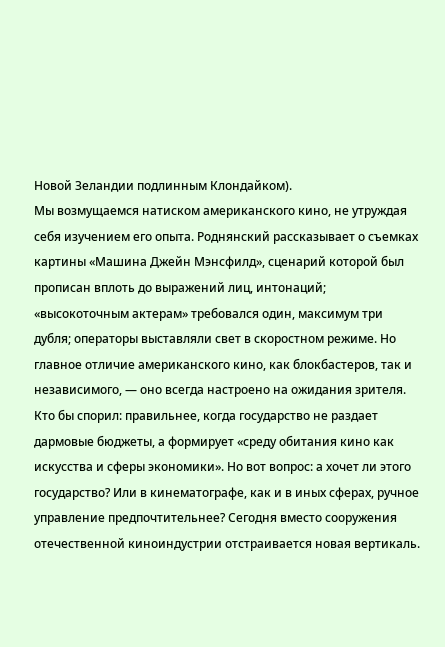Новой Зеландии подлинным Клондайком).
Мы возмущаемся натиском американского кино, не утруждая себя изучением его опыта. Роднянский рассказывает о съемках картины «Машина Джейн Мэнсфилд», сценарий которой был прописан вплоть до выражений лиц, интонаций; «высокоточным актерам» требовался один, максимум три дубля; операторы выставляли свет в скоростном режиме. Но главное отличие американского кино, как блокбастеров, так и независимого, — оно всегда настроено на ожидания зрителя.
Кто бы спорил: правильнее, когда государство не раздает дармовые бюджеты, а формирует «среду обитания кино как искусства и сферы экономики». Но вот вопрос: а хочет ли этого государство? Или в кинематографе, как и в иных сферах, ручное управление предпочтительнее? Сегодня вместо сооружения отечественной киноиндустрии отстраивается новая вертикаль.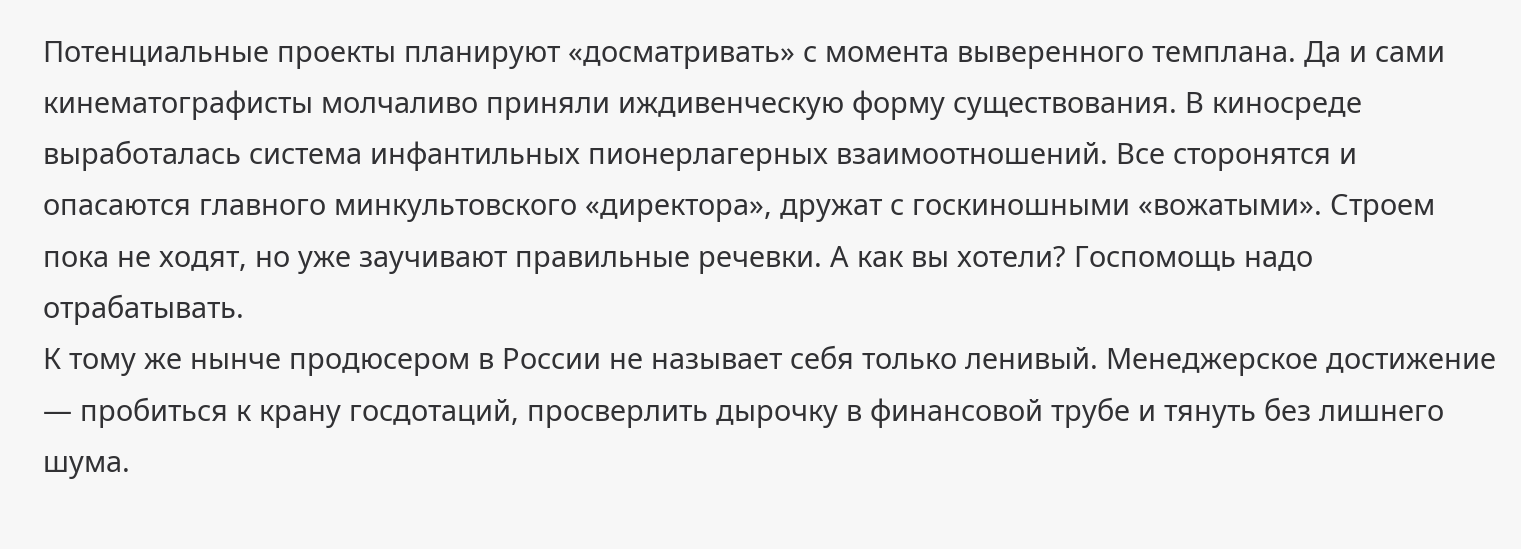Потенциальные проекты планируют «досматривать» с момента выверенного темплана. Да и сами кинематографисты молчаливо приняли иждивенческую форму существования. В киносреде выработалась система инфантильных пионерлагерных взаимоотношений. Все сторонятся и опасаются главного минкультовского «директора», дружат с госкиношными «вожатыми». Строем пока не ходят, но уже заучивают правильные речевки. А как вы хотели? Госпомощь надо отрабатывать.
К тому же нынче продюсером в России не называет себя только ленивый. Менеджерское достижение — пробиться к крану госдотаций, просверлить дырочку в финансовой трубе и тянуть без лишнего шума.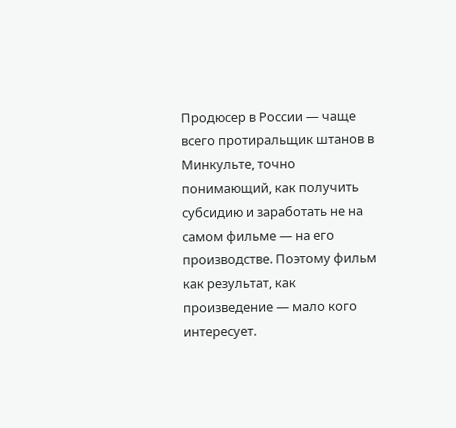Продюсер в России — чаще всего протиральщик штанов в Минкульте, точно понимающий, как получить субсидию и заработать не на самом фильме — на его производстве. Поэтому фильм как результат, как произведение — мало кого интересует.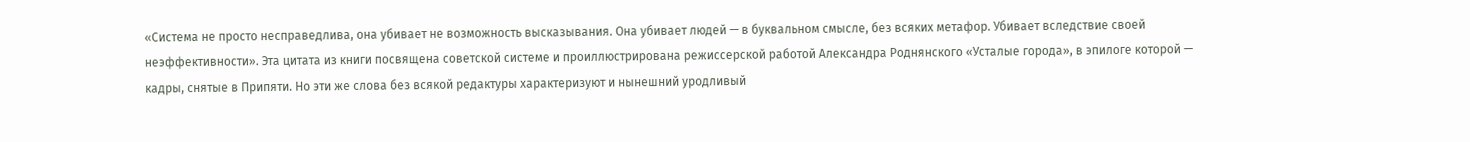«Система не просто несправедлива, она убивает не возможность высказывания. Она убивает людей — в буквальном смысле, без всяких метафор. Убивает вследствие своей неэффективности». Эта цитата из книги посвящена советской системе и проиллюстрирована режиссерской работой Александра Роднянского «Усталые города», в эпилоге которой — кадры, снятые в Припяти. Но эти же слова без всякой редактуры характеризуют и нынешний уродливый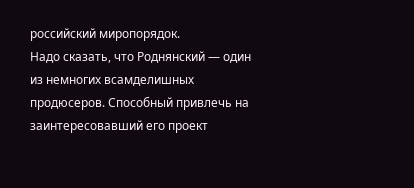российский миропорядок.
Надо сказать, что Роднянский — один из немногих всамделишных продюсеров. Способный привлечь на заинтересовавший его проект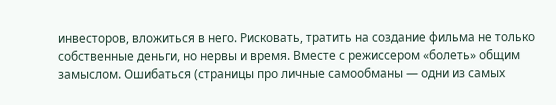инвесторов, вложиться в него. Рисковать, тратить на создание фильма не только собственные деньги, но нервы и время. Вместе с режиссером «болеть» общим замыслом. Ошибаться (страницы про личные самообманы — одни из самых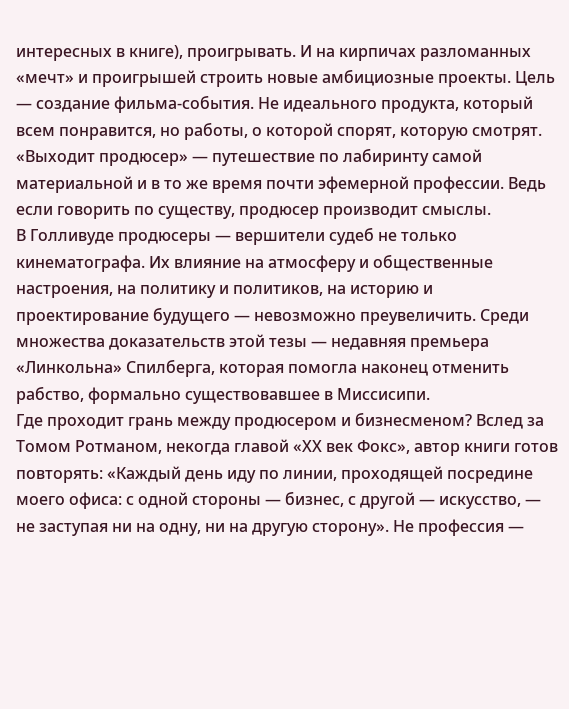интересных в книге), проигрывать. И на кирпичах разломанных «мечт» и проигрышей строить новые амбициозные проекты. Цель — создание фильма-события. Не идеального продукта, который всем понравится, но работы, о которой спорят, которую смотрят.
«Выходит продюсер» — путешествие по лабиринту самой материальной и в то же время почти эфемерной профессии. Ведь если говорить по существу, продюсер производит смыслы.
В Голливуде продюсеры — вершители судеб не только кинематографа. Их влияние на атмосферу и общественные настроения, на политику и политиков, на историю и проектирование будущего — невозможно преувеличить. Среди множества доказательств этой тезы — недавняя премьера «Линкольна» Спилберга, которая помогла наконец отменить рабство, формально существовавшее в Миссисипи.
Где проходит грань между продюсером и бизнесменом? Вслед за Томом Ротманом, некогда главой «ХХ век Фокс», автор книги готов повторять: «Каждый день иду по линии, проходящей посредине моего офиса: с одной стороны — бизнес, с другой — искусство, — не заступая ни на одну, ни на другую сторону». Не профессия —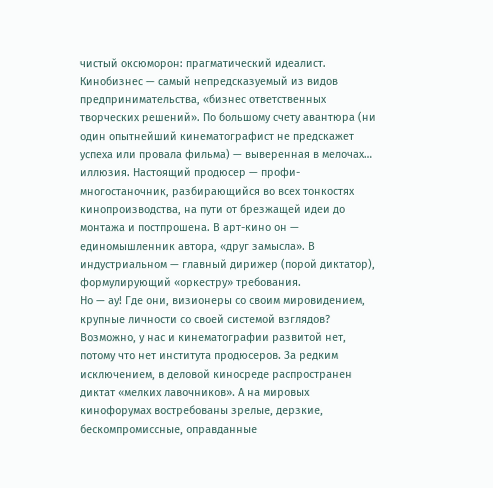чистый оксюморон: прагматический идеалист. Кинобизнес — самый непредсказуемый из видов предпринимательства, «бизнес ответственных творческих решений». По большому счету авантюра (ни один опытнейший кинематографист не предскажет успеха или провала фильма) — выверенная в мелочах… иллюзия. Настоящий продюсер — профи-многостаночник, разбирающийся во всех тонкостях кинопроизводства, на пути от брезжащей идеи до монтажа и постпрошена. В арт-кино он — единомышленник автора, «друг замысла». В индустриальном — главный дирижер (порой диктатор), формулирующий «оркестру» требования.
Но — ау! Где они, визионеры со своим мировидением, крупные личности со своей системой взглядов?
Возможно, у нас и кинематографии развитой нет, потому что нет института продюсеров. За редким исключением, в деловой киносреде распространен диктат «мелких лавочников». А на мировых кинофорумах востребованы зрелые, дерзкие, бескомпромиссные, оправданные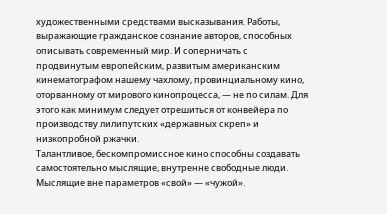художественными средствами высказывания. Работы, выражающие гражданское сознание авторов, способных описывать современный мир. И соперничать с продвинутым европейским, развитым американским кинематографом нашему чахлому, провинциальному кино, оторванному от мирового кинопроцесса, — не по силам. Для этого как минимум следует отрешиться от конвейера по производству лилипутских «державных скреп» и низкопробной ржачки.
Талантливое, бескомпромиссное кино способны создавать самостоятельно мыслящие, внутренне свободные люди. Мыслящие вне параметров «свой» — «чужой».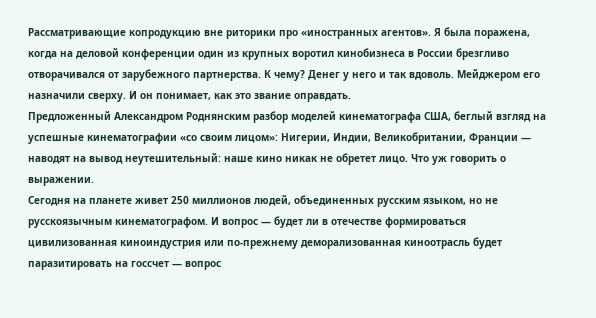Рассматривающие копродукцию вне риторики про «иностранных агентов». Я была поражена, когда на деловой конференции один из крупных воротил кинобизнеса в России брезгливо отворачивался от зарубежного партнерства. К чему? Денег у него и так вдоволь. Мейджером его назначили сверху. И он понимает, как это звание оправдать.
Предложенный Александром Роднянским разбор моделей кинематографа США, беглый взгляд на успешные кинематографии «со своим лицом»: Нигерии, Индии, Великобритании, Франции — наводят на вывод неутешительный: наше кино никак не обретет лицо. Что уж говорить о выражении.
Сегодня на планете живет 250 миллионов людей, объединенных русским языком, но не русскоязычным кинематографом. И вопрос — будет ли в отечестве формироваться цивилизованная киноиндустрия или по-прежнему деморализованная киноотрасль будет паразитировать на госсчет — вопрос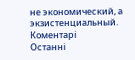не экономический, а экзистенциальный.
Коментарі
Останні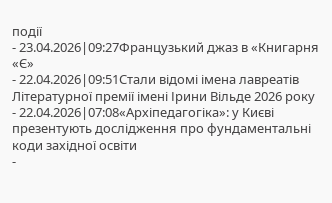події
- 23.04.2026|09:27Французький джаз в «Книгарня «Є»
- 22.04.2026|09:51Стали відомі імена лавреатів Літературної премії імені Ірини Вільде 2026 року
- 22.04.2026|07:08«Архіпедагогіка»: у Києві презентують дослідження про фундаментальні коди західної освіти
-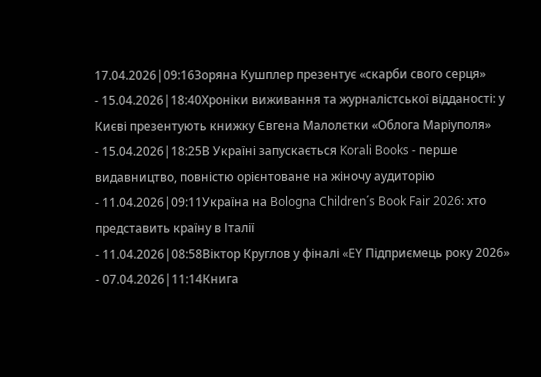17.04.2026|09:16Зоряна Кушплер презентує «скарби свого серця»
- 15.04.2026|18:40Хроніки виживання та журналістської відданості: у Києві презентують книжку Євгена Малолєтки «Облога Маріуполя»
- 15.04.2026|18:25В Україні запускається Korali Books - перше видавництво, повністю орієнтоване на жіночу аудиторію
- 11.04.2026|09:11Україна на Bologna Children´s Book Fair 2026: хто представить країну в Італії
- 11.04.2026|08:58Віктор Круглов у фіналі «EY Підприємець року 2026»
- 07.04.2026|11:14Книга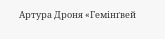Артура Дроня «Гемінґвей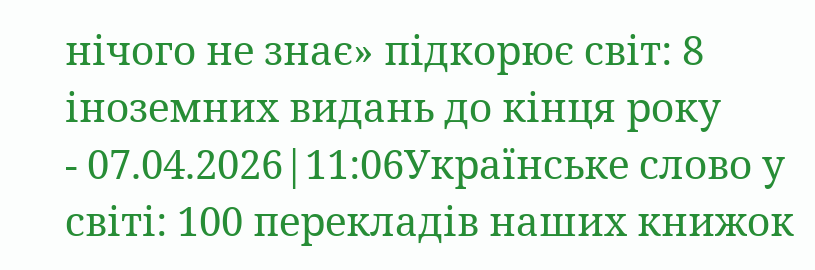нічого не знає» підкорює світ: 8 іноземних видань до кінця року
- 07.04.2026|11:06Українське слово у світі: 100 перекладів наших книжок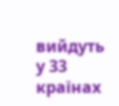вийдуть у 33 країнах